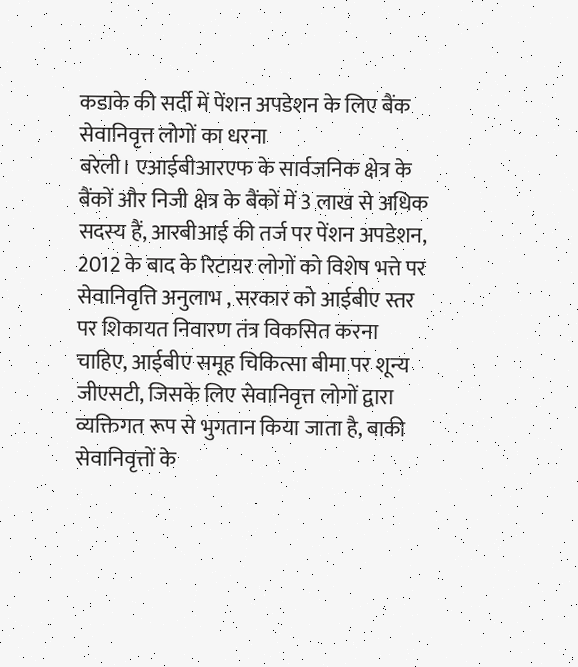कडाके की सर्दी में पेंशन अपडेशन के लिए बैंक सेवानिवृत्त लोगों का धरना
बरेली। एआईबीआरएफ के सार्वजनिक क्षेत्र के बैंकों और निजी क्षेत्र के बैंकों में 3 लाख से अधिक सदस्य हैं, आरबीआई की तर्ज पर पेंशन अपडेशन, 2012 के बाद के रिटायर लोगों को विशेष भत्ते पर सेवानिवृत्ति अनुलाभ , सरकार को आईबीए स्तर पर शिकायत निवारण तंत्र विकसित करना चाहिए, आईबीए समूह चिकित्सा बीमा पर शून्य जीएसटी, जिसके लिए सेवानिवृत्त लोगों द्वारा व्यक्तिगत रूप से भुगतान किया जाता है, बाकी सेवानिवृत्तों के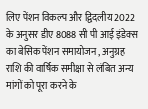लिए पेंशन विकल्प और द्विदलीय 2022 के अनुसर डीए 8088 सी पी आई इंडेक्स का बेसिक पेंशन समायोजन , अनुग्रह राशि की वार्षिक समीक्षा से लंबित अन्य मांगों को पूरा करने के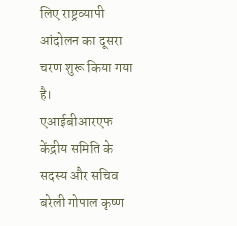लिए राष्ट्रव्यापी आंदोलन का दूसरा चरण शुरू किया गया है।
एआईबीआरएफ केंद्रीय समिति के सदस्य और सचिव बरेली गोपाल कृष्ण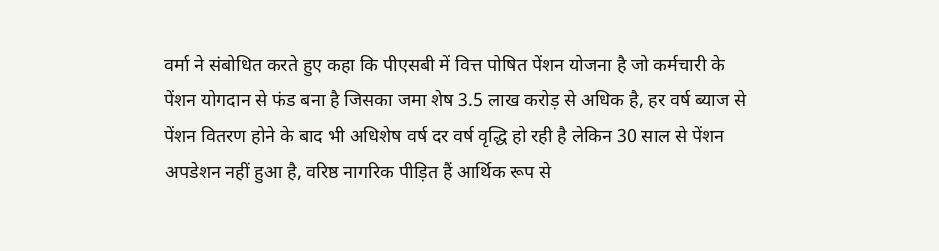वर्मा ने संबोधित करते हुए कहा कि पीएसबी में वित्त पोषित पेंशन योजना है जो कर्मचारी के पेंशन योगदान से फंड बना है जिसका जमा शेष 3.5 लाख करोड़ से अधिक है, हर वर्ष ब्याज से पेंशन वितरण होने के बाद भी अधिशेष वर्ष दर वर्ष वृद्धि हो रही है लेकिन 30 साल से पेंशन अपडेशन नहीं हुआ है, वरिष्ठ नागरिक पीड़ित हैं आर्थिक रूप से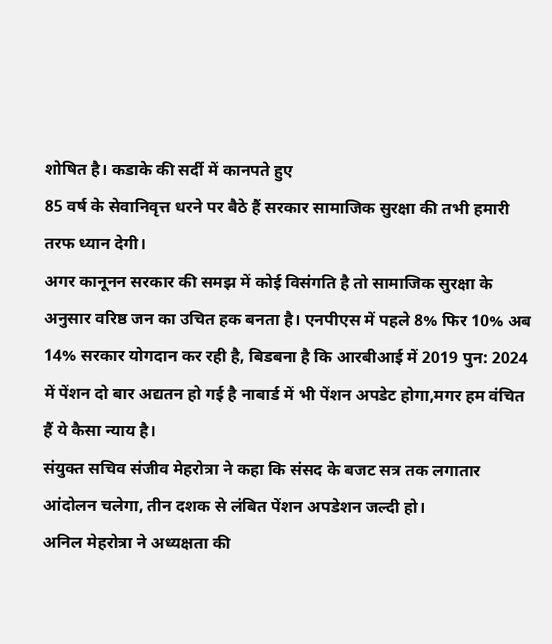शोषित है। कडाके की सर्दी में कानपते हुए
85 वर्ष के सेवानिवृत्त धरने पर बैठे हैं सरकार सामाजिक सुरक्षा की तभी हमारी तरफ ध्यान देगी।
अगर कानूनन सरकार की समझ में कोई विसंगति है तो सामाजिक सुरक्षा के अनुसार वरिष्ठ जन का उचित हक बनता है। एनपीएस में पहले 8% फिर 10% अब 14% सरकार योगदान कर रही है, बिडबना है कि आरबीआई में 2019 पुन: 2024 में पेंशन दो बार अद्यतन हो गई है नाबार्ड में भी पेंशन अपडेट होगा,मगर हम वंचित हैं ये कैसा न्याय है।
संयुक्त सचिव संजीव मेहरोत्रा ने कहा कि संसद के बजट सत्र तक लगातार आंदोलन चलेगा, तीन दशक से लंबित पेंशन अपडेशन जल्दी हो।
अनिल मेहरोत्रा ने अध्यक्षता की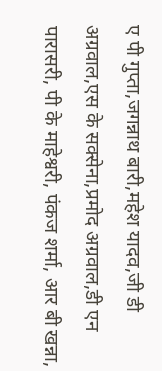ए पी गुप्ता,जगन्नाथ बारी,महेश यादव,जी डी अग्रवाल,एस के सक्सेना,प्रमोद अग्रवाल,डी एन पारासरी, पी के माहेश्वरी, पंकज शर्मा, आर बी खन्ना,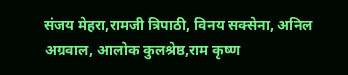संजय मेहरा,रामजी त्रिपाठी, विनय सक्सेना, अनिल अग्रवाल, आलोक कुलश्रेष्ठ,राम कृष्ण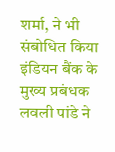शर्मा, ने भी संबोधित किया
इंडियन बैंक के मुख्य प्रबंधक लवली पांडे ने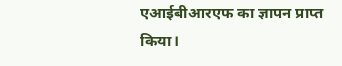एआईबीआरएफ का ज्ञापन प्राप्त किया।